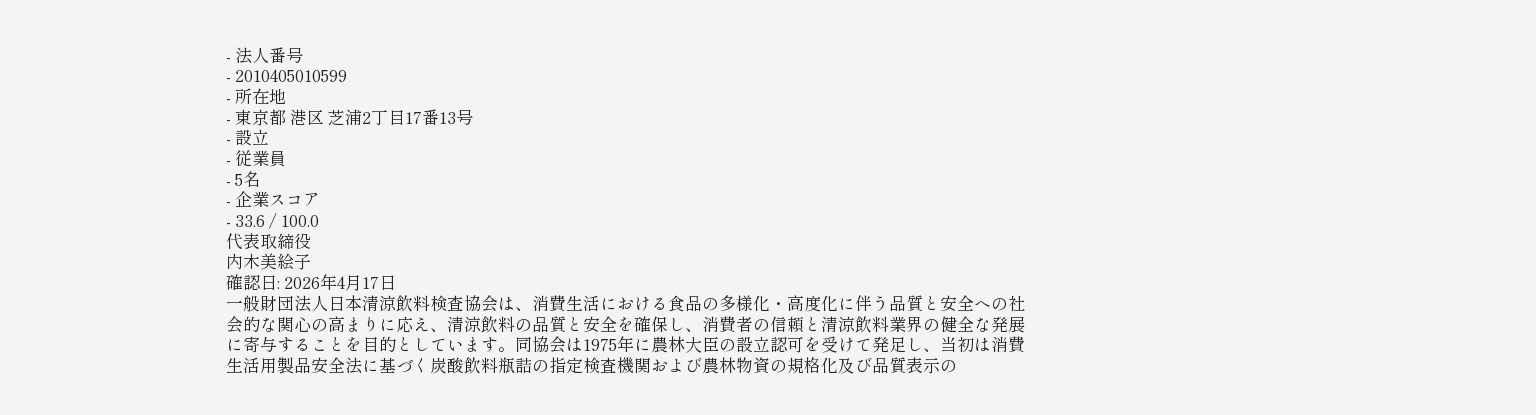- 法人番号
- 2010405010599
- 所在地
- 東京都 港区 芝浦2丁目17番13号
- 設立
- 従業員
- 5名
- 企業スコア
- 33.6 / 100.0
代表取締役
内木美絵子
確認日: 2026年4月17日
一般財団法人日本清涼飲料検査協会は、消費生活における食品の多様化・高度化に伴う品質と安全への社会的な関心の高まりに応え、清涼飲料の品質と安全を確保し、消費者の信頼と清涼飲料業界の健全な発展に寄与することを目的としています。同協会は1975年に農林大臣の設立認可を受けて発足し、当初は消費生活用製品安全法に基づく炭酸飲料瓶詰の指定検査機関および農林物資の規格化及び品質表示の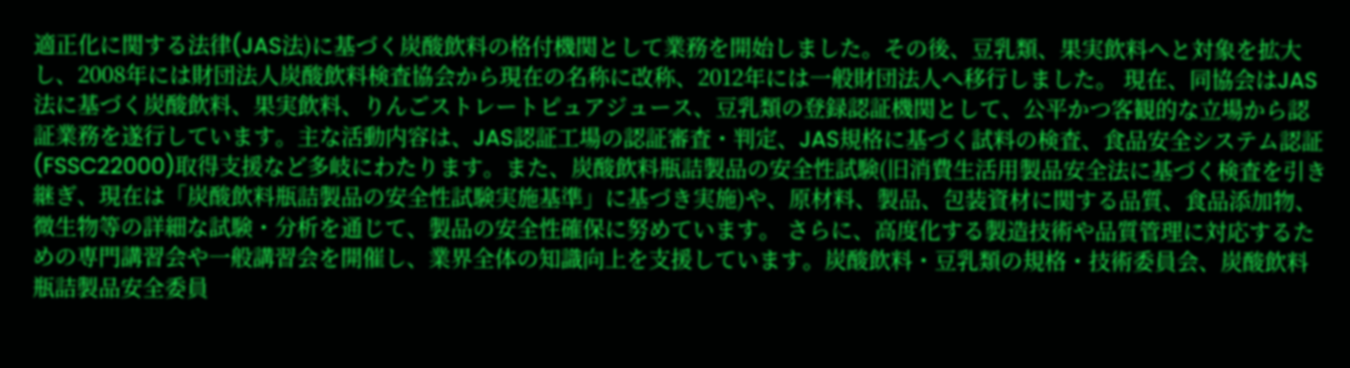適正化に関する法律(JAS法)に基づく炭酸飲料の格付機関として業務を開始しました。その後、豆乳類、果実飲料へと対象を拡大し、2008年には財団法人炭酸飲料検査協会から現在の名称に改称、2012年には一般財団法人へ移行しました。 現在、同協会はJAS法に基づく炭酸飲料、果実飲料、りんごストレートピュアジュース、豆乳類の登録認証機関として、公平かつ客観的な立場から認証業務を遂行しています。主な活動内容は、JAS認証工場の認証審査・判定、JAS規格に基づく試料の検査、食品安全システム認証(FSSC22000)取得支援など多岐にわたります。また、炭酸飲料瓶詰製品の安全性試験(旧消費生活用製品安全法に基づく検査を引き継ぎ、現在は「炭酸飲料瓶詰製品の安全性試験実施基準」に基づき実施)や、原材料、製品、包装資材に関する品質、食品添加物、微生物等の詳細な試験・分析を通じて、製品の安全性確保に努めています。 さらに、高度化する製造技術や品質管理に対応するための専門講習会や一般講習会を開催し、業界全体の知識向上を支援しています。炭酸飲料・豆乳類の規格・技術委員会、炭酸飲料瓶詰製品安全委員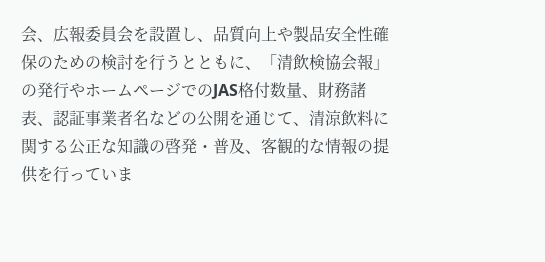会、広報委員会を設置し、品質向上や製品安全性確保のための検討を行うとともに、「清飲検協会報」の発行やホームページでのJAS格付数量、財務諸表、認証事業者名などの公開を通じて、清涼飲料に関する公正な知識の啓発・普及、客観的な情報の提供を行っていま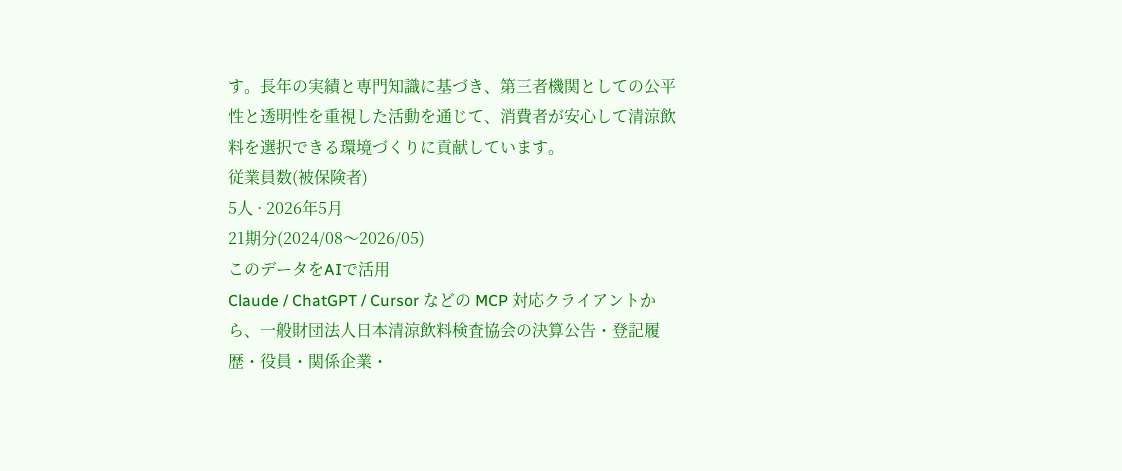す。長年の実績と専門知識に基づき、第三者機関としての公平性と透明性を重視した活動を通じて、消費者が安心して清涼飲料を選択できる環境づくりに貢献しています。
従業員数(被保険者)
5人 · 2026年5月
21期分(2024/08〜2026/05)
このデータをAIで活用
Claude / ChatGPT / Cursor などの MCP 対応クライアントから、一般財団法人日本清涼飲料検査協会の決算公告・登記履歴・役員・関係企業・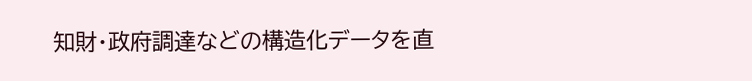知財・政府調達などの構造化データを直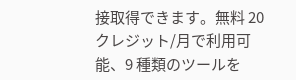接取得できます。無料 20 クレジット/月で利用可能、9 種類のツールを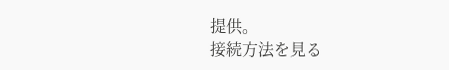提供。
接続方法を見る